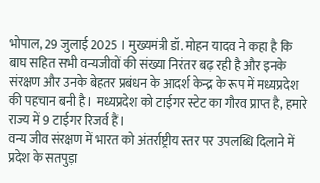भोपाल, 29 जुलाई 2025 । मुख्यमंत्री डॉ. मोहन यादव ने कहा है कि बाघ सहित सभी वन्यजीवों की संख्या निरंतर बढ़ रही है और इनके संरक्षण और उनके बेहतर प्रबंधन के आदर्श केन्द्र के रूप में मध्यप्रदेश की पहचान बनी है। मध्यप्रदेश को टाईगर स्टेट का गौरव प्राप्त है, हमारे राज्य में 9 टाईगर रिजर्व हैं।
वन्य जीव संरक्षण में भारत को अंतर्राष्ट्रीय स्तर पर उपलब्धि दिलाने में प्रदेश के सतपुड़ा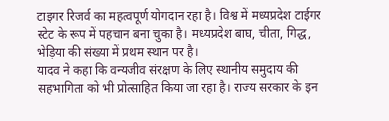टाइगर रिजर्व का महत्वपूर्ण योगदान रहा है। विश्व में मध्यप्रदेश टाईगर स्टेट के रूप में पहचान बना चुका है। मध्यप्रदेश बाघ, चीता, गिद्ध, भेड़िया की संख्या में प्रथम स्थान पर है।
यादव ने कहा कि वन्यजीव संरक्षण के लिए स्थानीय समुदाय की सहभागिता को भी प्रोत्साहित किया जा रहा है। राज्य सरकार के इन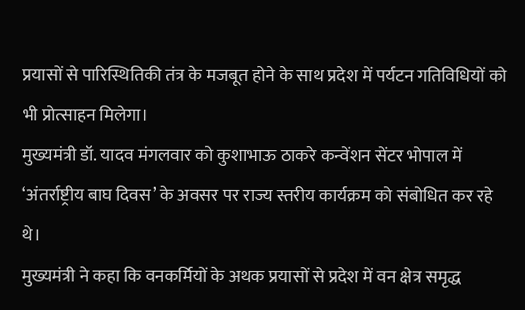प्रयासों से पारिस्थितिकी तंत्र के मजबूत होने के साथ प्रदेश में पर्यटन गतिविधियों को भी प्रोत्साहन मिलेगा।
मुख्यमंत्री डॉ. यादव मंगलवार को कुशाभाऊ ठाकरे कन्वेंशन सेंटर भोपाल में ‘अंतर्राष्ट्रीय बाघ दिवस’ के अवसर पर राज्य स्तरीय कार्यक्रम को संबोधित कर रहे थे।
मुख्यमंत्री ने कहा कि वनकर्मियों के अथक प्रयासों से प्रदेश में वन क्षेत्र समृद्ध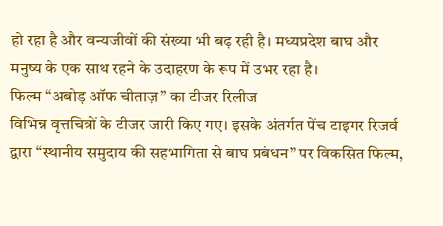हो रहा है और वन्यजीवों की संख्या भी बढ़ रही है। मध्यप्रदेश बाघ और मनुष्य के एक साथ रहने के उदाहरण के रूप में उभर रहा है।
फिल्म “अबोड़ ऑफ चीताज़” का टीजर रिलीज
विभिन्न वृत्तचित्रों के टीजर जारी किए गए। इसके अंतर्गत पेंच टाइगर रिजर्व द्वारा “स्थानीय समुदाय की सहभागिता से बाघ प्रबंधन” पर विकसित फिल्म,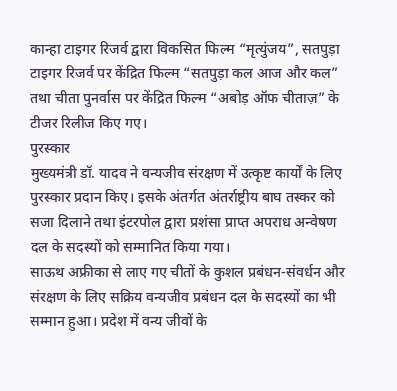कान्हा टाइगर रिजर्व द्वारा विकसित फिल्म “मृत्युंजय”, सतपुड़ा टाइगर रिजर्व पर केंद्रित फिल्म “सतपुड़ा कल आज और कल” तथा चीता पुनर्वास पर केंद्रित फिल्म “अबोड़ ऑफ चीताज़” के टीजर रिलीज किए गए।
पुरस्कार
मुख्यमंत्री डॉ. यादव ने वन्यजीव संरक्षण में उत्कृष्ट कार्यों के लिए पुरस्कार प्रदान किए। इसके अंतर्गत अंतर्राष्ट्रीय बाघ तस्कर को सजा दिलाने तथा इंटरपोल द्वारा प्रशंसा प्राप्त अपराध अन्वेषण दल के सदस्यों को सम्मानित किया गया।
साऊथ अफ्रीका से लाए गए चीतों के कुशल प्रबंधन-संवर्धन और संरक्षण के लिए सक्रिय वन्यजीव प्रबंधन दल के सदस्यों का भी सम्मान हुआ। प्रदेश में वन्य जीवों के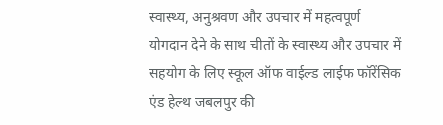स्वास्थ्य, अनुश्रवण और उपचार में महत्वपूर्ण योगदान देने के साथ चीतों के स्वास्थ्य और उपचार में सहयोग के लिए स्कूल ऑफ वाईल्ड लाईफ फॉरेंसिक एंड हेल्थ जबलपुर की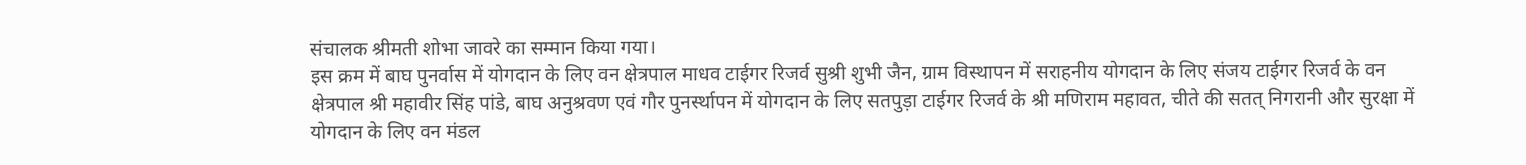संचालक श्रीमती शोभा जावरे का सम्मान किया गया।
इस क्रम में बाघ पुनर्वास में योगदान के लिए वन क्षेत्रपाल माधव टाईगर रिजर्व सुश्री शुभी जैन, ग्राम विस्थापन में सराहनीय योगदान के लिए संजय टाईगर रिजर्व के वन क्षेत्रपाल श्री महावीर सिंह पांडे, बाघ अनुश्रवण एवं गौर पुनर्स्थापन में योगदान के लिए सतपुड़ा टाईगर रिजर्व के श्री मणिराम महावत, चीते की सतत् निगरानी और सुरक्षा में योगदान के लिए वन मंडल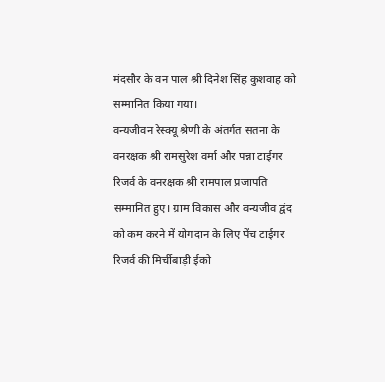मंदसौर के वन पाल श्री दिनेश सिंह कुशवाह को सम्मानित किया गया।
वन्यजीवन रेस्क्यू श्रेणी के अंतर्गत सतना के वनरक्षक श्री रामसुरेश वर्मा और पन्ना टाईगर रिजर्व के वनरक्षक श्री रामपाल प्रजापति सम्मानित हुए। ग्राम विकास और वन्यजीव द्वंद को कम करने में योगदान के लिए पेंच टाईगर रिजर्व की मिर्चीबाड़ी ईको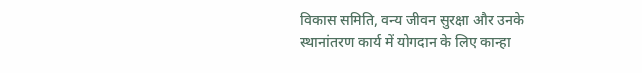विकास समिति, वन्य जीवन सुरक्षा और उनके स्थानांतरण कार्य में योगदान के लिए कान्हा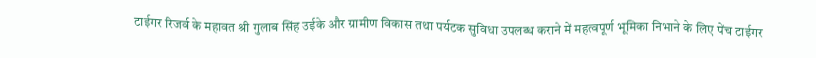टाईगर रिजर्व के महावत श्री गुलाब सिंह उईके और ग्रामीण विकास तथा पर्यटक सुविधा उपलब्ध कराने में महत्वपूर्ण भूमिका निभाने के लिए पेंच टाईगर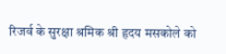रिजर्व के सुरक्षा श्रमिक श्री हृदय मसकोले को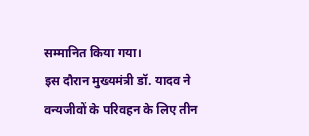सम्मानित किया गया।
इस दौरान मुख्यमंत्री डॉ. यादव ने वन्यजीवों के परिवहन के लिए तीन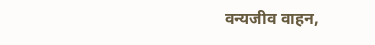वन्यजीव वाहन,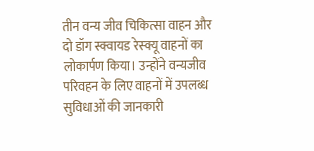तीन वन्य जीव चिकित्सा वाहन और दो डॉग स्क्वायड रेस्क्यू वाहनों का लोकार्पण किया। उन्होंने वन्यजीव परिवहन के लिए वाहनों में उपलब्ध सुविधाओं की जानकारी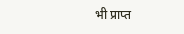भी प्राप्त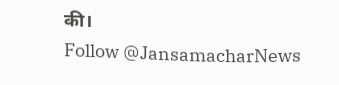की।
Follow @JansamacharNews